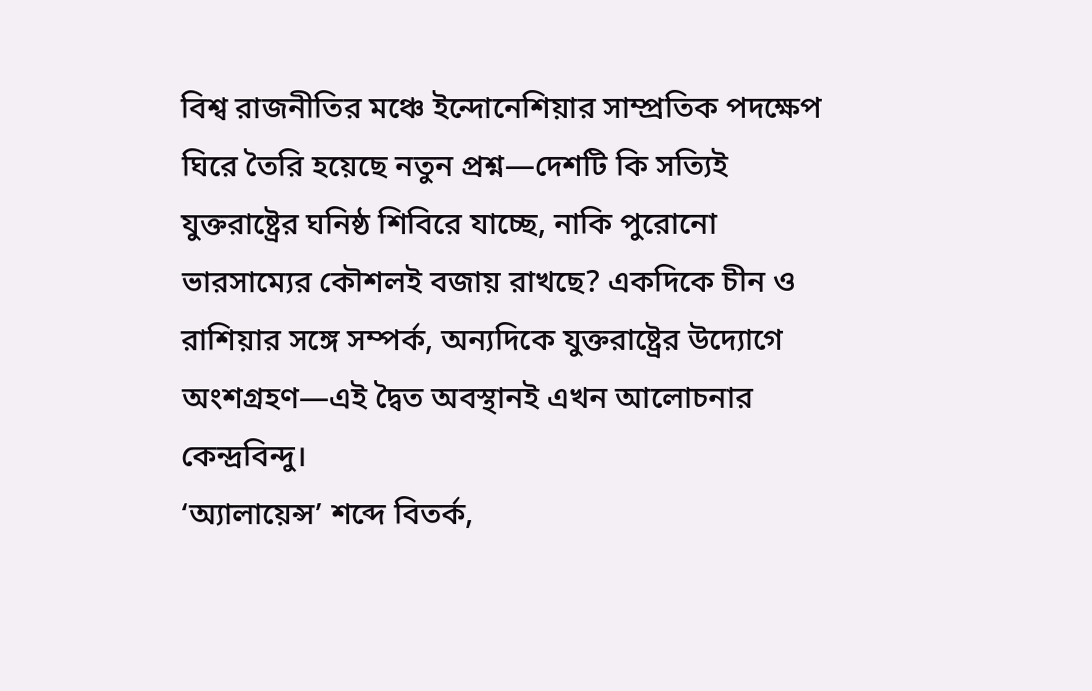বিশ্ব রাজনীতির মঞ্চে ইন্দোনেশিয়ার সাম্প্রতিক পদক্ষেপ ঘিরে তৈরি হয়েছে নতুন প্রশ্ন—দেশটি কি সত্যিই যুক্তরাষ্ট্রের ঘনিষ্ঠ শিবিরে যাচ্ছে, নাকি পুরোনো ভারসাম্যের কৌশলই বজায় রাখছে? একদিকে চীন ও রাশিয়ার সঙ্গে সম্পর্ক, অন্যদিকে যুক্তরাষ্ট্রের উদ্যোগে অংশগ্রহণ—এই দ্বৈত অবস্থানই এখন আলোচনার কেন্দ্রবিন্দু।
‘অ্যালায়েন্স’ শব্দে বিতর্ক,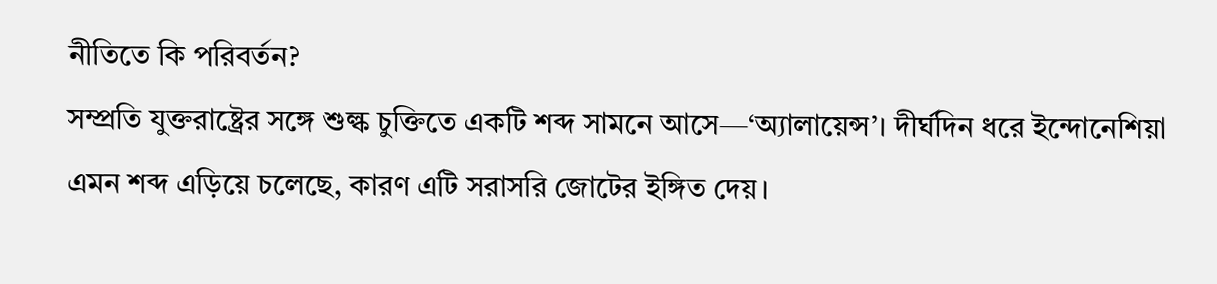নীতিতে কি পরিবর্তন?
সম্প্রতি যুক্তরাষ্ট্রের সঙ্গে শুল্ক চুক্তিতে একটি শব্দ সামনে আসে—‘অ্যালায়েন্স’। দীর্ঘদিন ধরে ইন্দোনেশিয়া এমন শব্দ এড়িয়ে চলেছে, কারণ এটি সরাসরি জোটের ইঙ্গিত দেয়।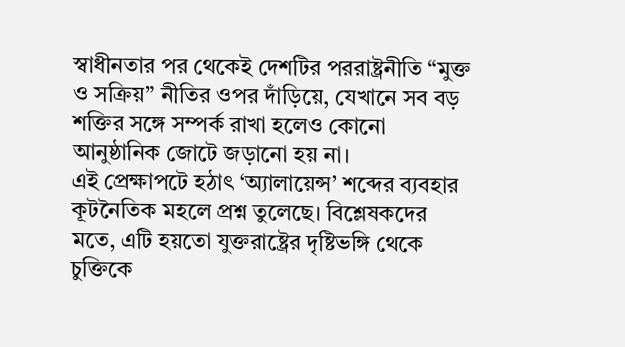স্বাধীনতার পর থেকেই দেশটির পররাষ্ট্রনীতি “মুক্ত ও সক্রিয়” নীতির ওপর দাঁড়িয়ে, যেখানে সব বড় শক্তির সঙ্গে সম্পর্ক রাখা হলেও কোনো আনুষ্ঠানিক জোটে জড়ানো হয় না।
এই প্রেক্ষাপটে হঠাৎ ‘অ্যালায়েন্স’ শব্দের ব্যবহার কূটনৈতিক মহলে প্রশ্ন তুলেছে। বিশ্লেষকদের মতে, এটি হয়তো যুক্তরাষ্ট্রের দৃষ্টিভঙ্গি থেকে চুক্তিকে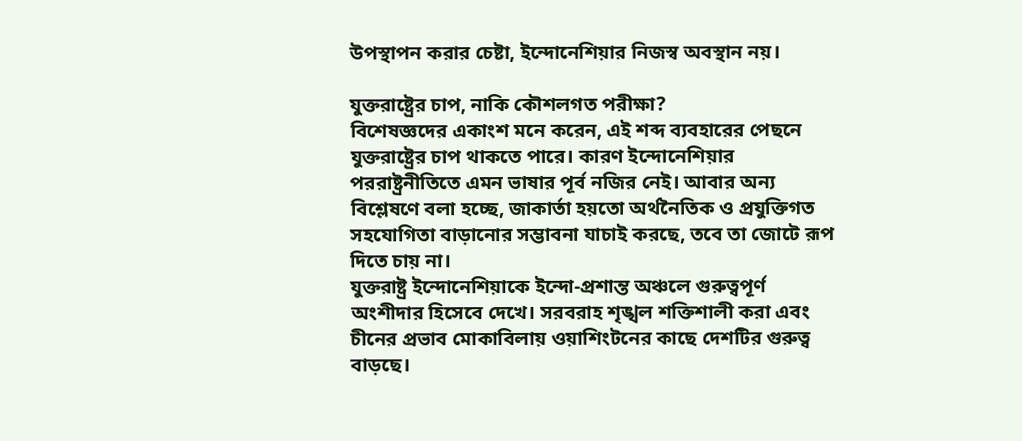উপস্থাপন করার চেষ্টা, ইন্দোনেশিয়ার নিজস্ব অবস্থান নয়।

যুক্তরাষ্ট্রের চাপ, নাকি কৌশলগত পরীক্ষা?
বিশেষজ্ঞদের একাংশ মনে করেন, এই শব্দ ব্যবহারের পেছনে যুক্তরাষ্ট্রের চাপ থাকতে পারে। কারণ ইন্দোনেশিয়ার পররাষ্ট্রনীতিতে এমন ভাষার পূর্ব নজির নেই। আবার অন্য বিশ্লেষণে বলা হচ্ছে, জাকার্তা হয়তো অর্থনৈতিক ও প্রযুক্তিগত সহযোগিতা বাড়ানোর সম্ভাবনা যাচাই করছে, তবে তা জোটে রূপ দিতে চায় না।
যুক্তরাষ্ট্র ইন্দোনেশিয়াকে ইন্দো-প্রশান্ত অঞ্চলে গুরুত্বপূর্ণ অংশীদার হিসেবে দেখে। সরবরাহ শৃঙ্খল শক্তিশালী করা এবং চীনের প্রভাব মোকাবিলায় ওয়াশিংটনের কাছে দেশটির গুরুত্ব বাড়ছে।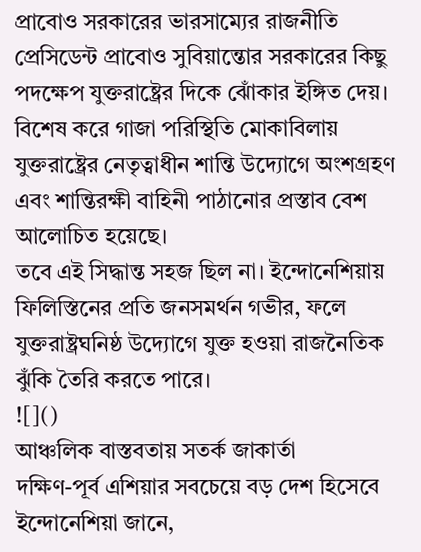প্রাবোও সরকারের ভারসাম্যের রাজনীতি
প্রেসিডেন্ট প্রাবোও সুবিয়ান্তোর সরকারের কিছু পদক্ষেপ যুক্তরাষ্ট্রের দিকে ঝোঁকার ইঙ্গিত দেয়। বিশেষ করে গাজা পরিস্থিতি মোকাবিলায় যুক্তরাষ্ট্রের নেতৃত্বাধীন শান্তি উদ্যোগে অংশগ্রহণ এবং শান্তিরক্ষী বাহিনী পাঠানোর প্রস্তাব বেশ আলোচিত হয়েছে।
তবে এই সিদ্ধান্ত সহজ ছিল না। ইন্দোনেশিয়ায় ফিলিস্তিনের প্রতি জনসমর্থন গভীর, ফলে যুক্তরাষ্ট্রঘনিষ্ঠ উদ্যোগে যুক্ত হওয়া রাজনৈতিক ঝুঁকি তৈরি করতে পারে।
![]()
আঞ্চলিক বাস্তবতায় সতর্ক জাকার্তা
দক্ষিণ-পূর্ব এশিয়ার সবচেয়ে বড় দেশ হিসেবে ইন্দোনেশিয়া জানে,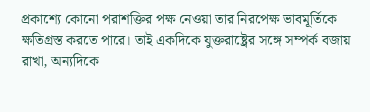প্রকাশ্যে কোনো পরাশক্তির পক্ষ নেওয়া তার নিরপেক্ষ ভাবমূর্তিকে ক্ষতিগ্রস্ত করতে পারে। তাই একদিকে যুক্তরাষ্ট্রের সঙ্গে সম্পর্ক বজায় রাখা, অন্যদিকে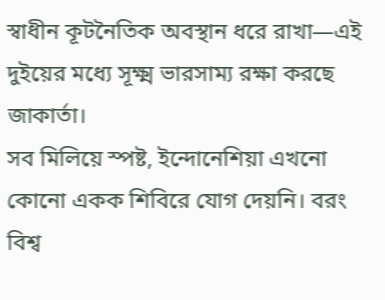স্বাধীন কূটনৈতিক অবস্থান ধরে রাখা—এই দুইয়ের মধ্যে সূক্ষ্ম ভারসাম্য রক্ষা করছে জাকার্তা।
সব মিলিয়ে স্পষ্ট, ইন্দোনেশিয়া এখনো কোনো একক শিবিরে যোগ দেয়নি। বরং বিশ্ব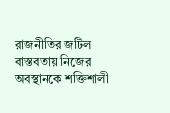রাজনীতির জটিল বাস্তবতায় নিজের অবস্থানকে শক্তিশালী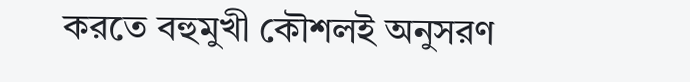করতে বহুমুখী কৌশলই অনুসরণ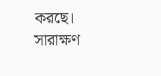করছে।
সারাক্ষণ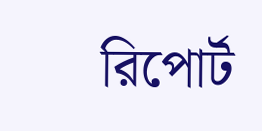রিপোর্ট